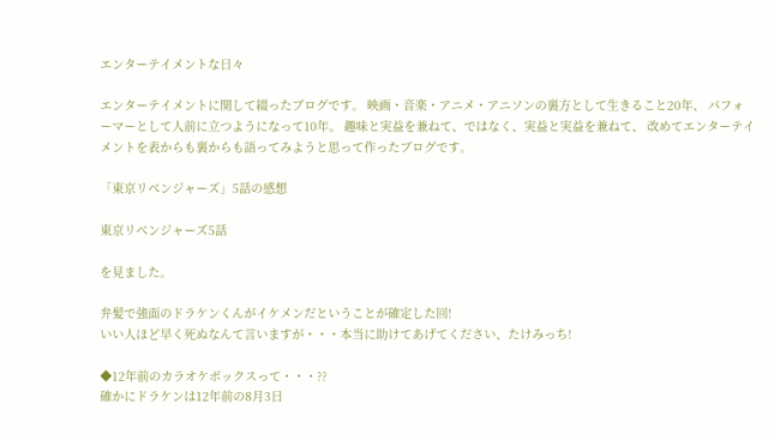エンターテイメントな日々

エンターテイメントに関して綴ったブログです。 映画・音楽・アニメ・アニソンの裏方として生きること20年、 パフォーマーとして人前に立つようになって10年。 趣味と実益を兼ねて、ではなく、実益と実益を兼ねて、 改めてエンターテイメントを表からも裏からも語ってみようと思って作ったブログです。

「東京リベンジャーズ」5話の感想

東京リベンジャーズ5話

を見ました。

弁髪で強面のドラケンくんがイケメンだということが確定した回!
いい人ほど早く死ぬなんて言いますが・・・本当に助けてあげてください、たけみっち!

◆12年前のカラオケボックスって・・・??
確かにドラケンは12年前の8月3日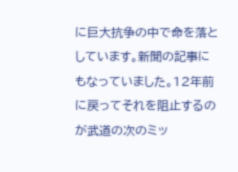に巨大抗争の中で命を落としています。新聞の記事にもなっていました。12年前に戻ってそれを阻止するのが武道の次のミッ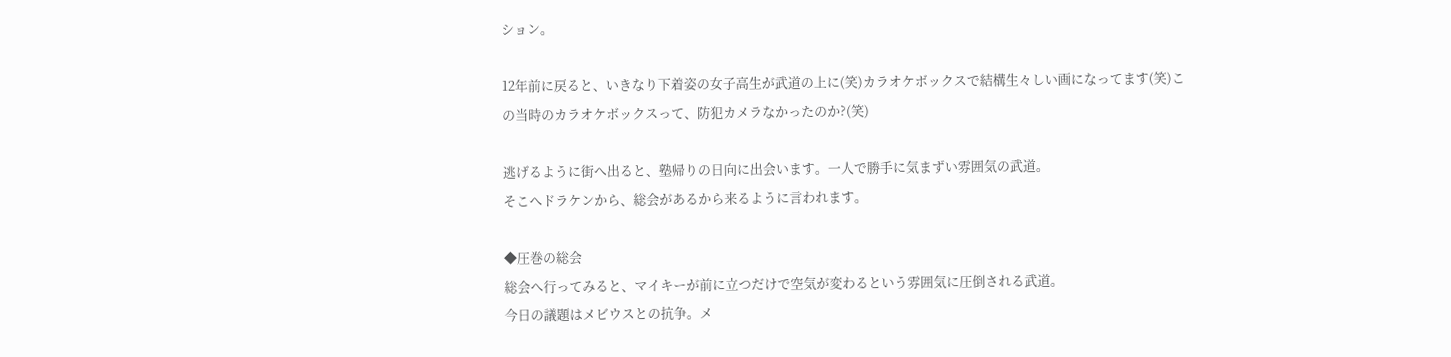ション。

12年前に戻ると、いきなり下着姿の女子高生が武道の上に(笑)カラオケボックスで結構生々しい画になってます(笑)この当時のカラオケボックスって、防犯カメラなかったのか?(笑)

逃げるように街へ出ると、塾帰りの日向に出会います。一人で勝手に気まずい雰囲気の武道。
そこへドラケンから、総会があるから来るように言われます。

◆圧巻の総会
総会へ行ってみると、マイキーが前に立つだけで空気が変わるという雰囲気に圧倒される武道。
今日の議題はメビウスとの抗争。メ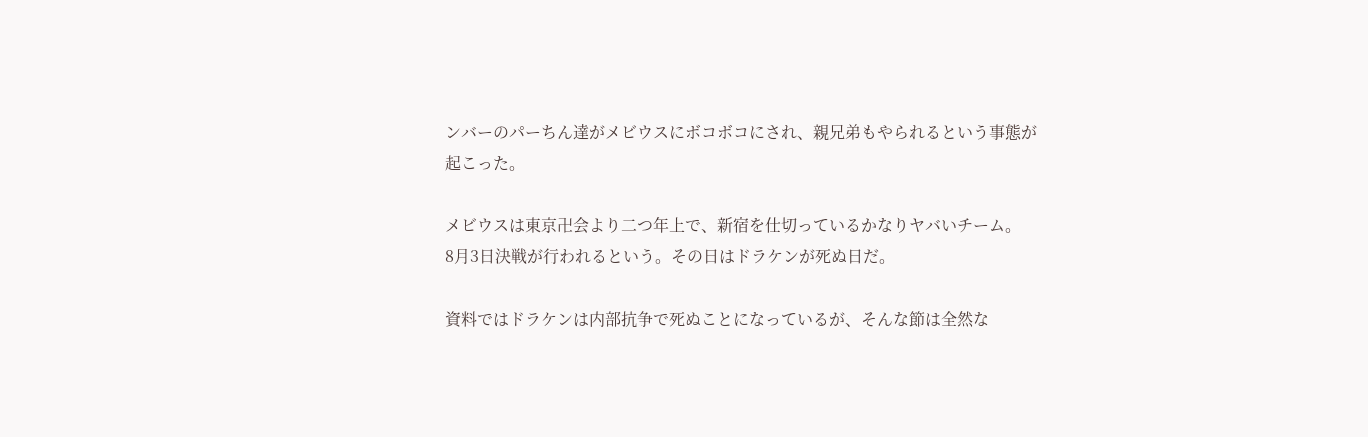ンバーのパーちん達がメビウスにボコボコにされ、親兄弟もやられるという事態が起こった。

メビウスは東京卍会より二つ年上で、新宿を仕切っているかなりヤバいチーム。
8月3日決戦が行われるという。その日はドラケンが死ぬ日だ。

資料ではドラケンは内部抗争で死ぬことになっているが、そんな節は全然な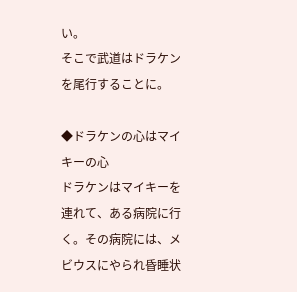い。
そこで武道はドラケンを尾行することに。

◆ドラケンの心はマイキーの心
ドラケンはマイキーを連れて、ある病院に行く。その病院には、メビウスにやられ昏睡状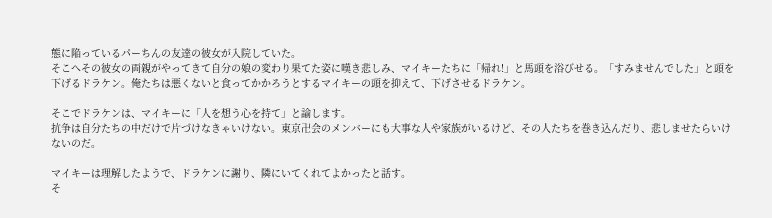態に陥っているパーちんの友達の彼女が入院していた。
そこへその彼女の両親がやってきて自分の娘の変わり果てた姿に嘆き悲しみ、マイキーたちに「帰れ!」と馬頭を浴びせる。「すみませんでした」と頭を下げるドラケン。俺たちは悪くないと食ってかかろうとするマイキーの頭を抑えて、下げさせるドラケン。

そこでドラケンは、マイキーに「人を想う心を持て」と諭します。
抗争は自分たちの中だけで片づけなきゃいけない。東京卍会のメンバーにも大事な人や家族がいるけど、その人たちを巻き込んだり、悲しませたらいけないのだ。

マイキーは理解したようで、ドラケンに謝り、隣にいてくれてよかったと話す。
そ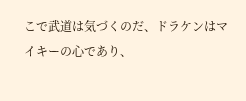こで武道は気づくのだ、ドラケンはマイキーの心であり、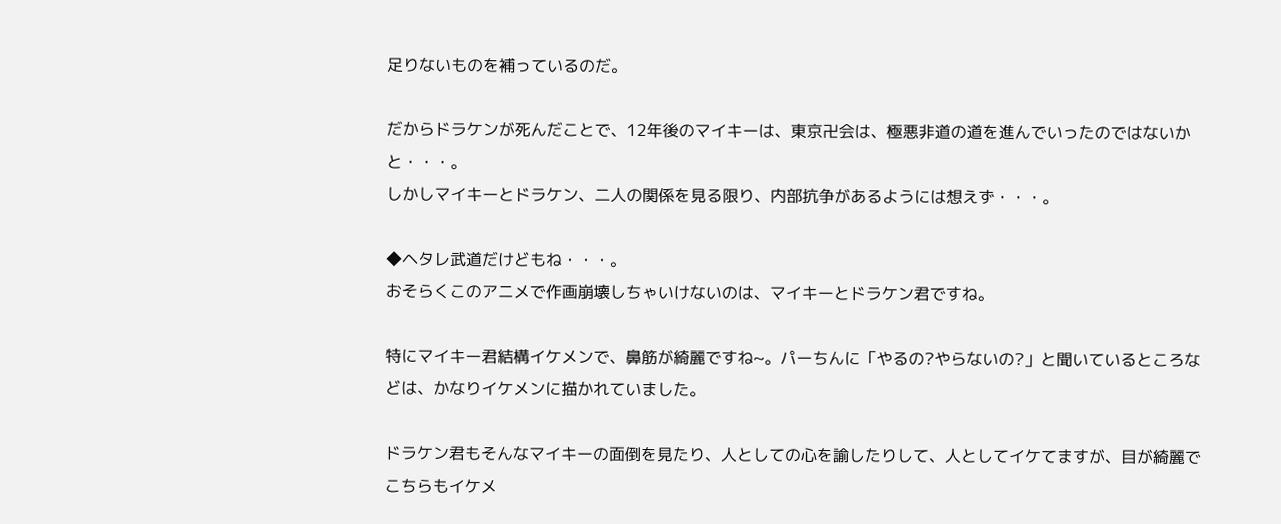足りないものを補っているのだ。

だからドラケンが死んだことで、12年後のマイキーは、東京卍会は、極悪非道の道を進んでいったのではないかと・・・。
しかしマイキーとドラケン、二人の関係を見る限り、内部抗争があるようには想えず・・・。

◆ヘタレ武道だけどもね・・・。
おそらくこのアニメで作画崩壊しちゃいけないのは、マイキーとドラケン君ですね。

特にマイキー君結構イケメンで、鼻筋が綺麗ですね~。パーちんに「やるの?やらないの?」と聞いているところなどは、かなりイケメンに描かれていました。

ドラケン君もそんなマイキーの面倒を見たり、人としての心を諭したりして、人としてイケてますが、目が綺麗でこちらもイケメ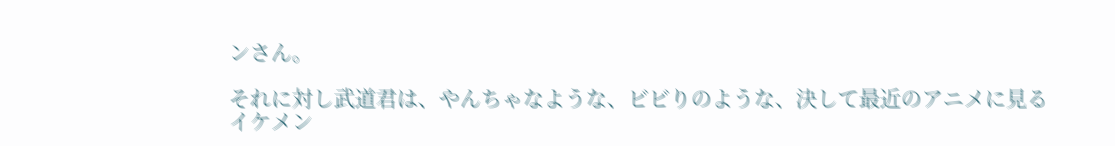ンさん。

それに対し武道君は、やんちゃなような、ビビりのような、決して最近のアニメに見るイケメン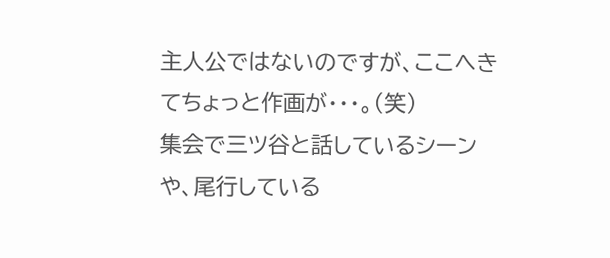主人公ではないのですが、ここへきてちょっと作画が・・・。(笑)
集会で三ツ谷と話しているシーンや、尾行している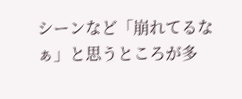シーンなど「崩れてるなぁ」と思うところが多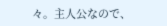々。主人公なので、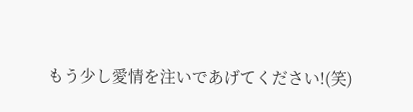もう少し愛情を注いであげてください!(笑)